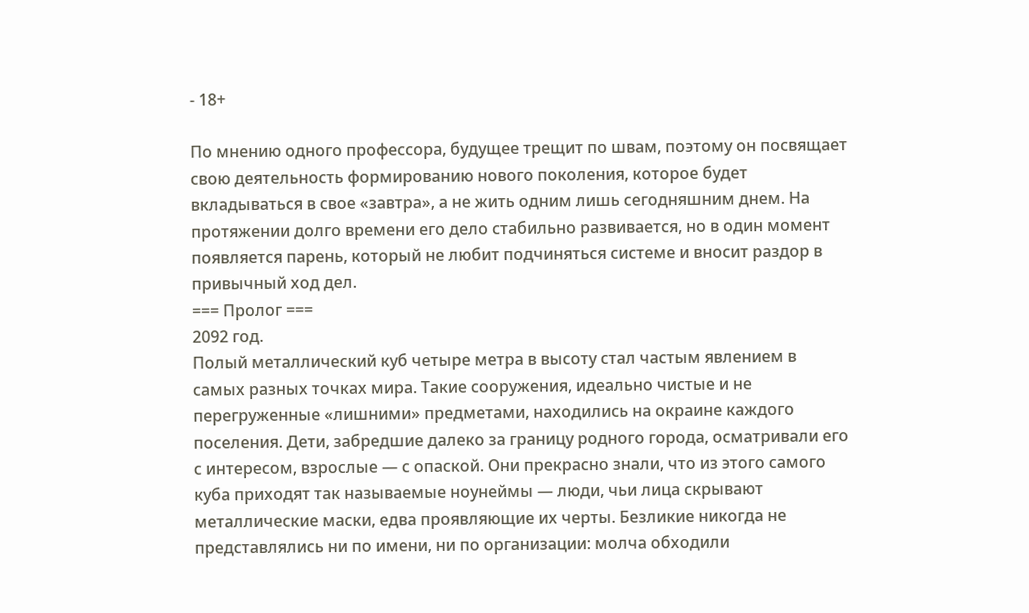- 18+

По мнению одного профессора, будущее трещит по швам, поэтому он посвящает свою деятельность формированию нового поколения, которое будет вкладываться в свое «завтра», а не жить одним лишь сегодняшним днем. На протяжении долго времени его дело стабильно развивается, но в один момент появляется парень, который не любит подчиняться системе и вносит раздор в привычный ход дел.
=== Пролог ===
2092 год.
Полый металлический куб четыре метра в высоту стал частым явлением в самых разных точках мира. Такие сооружения, идеально чистые и не перегруженные «лишними» предметами, находились на окраине каждого поселения. Дети, забредшие далеко за границу родного города, осматривали его с интересом, взрослые — с опаской. Они прекрасно знали, что из этого самого куба приходят так называемые ноунеймы — люди, чьи лица скрывают металлические маски, едва проявляющие их черты. Безликие никогда не представлялись ни по имени, ни по организации: молча обходили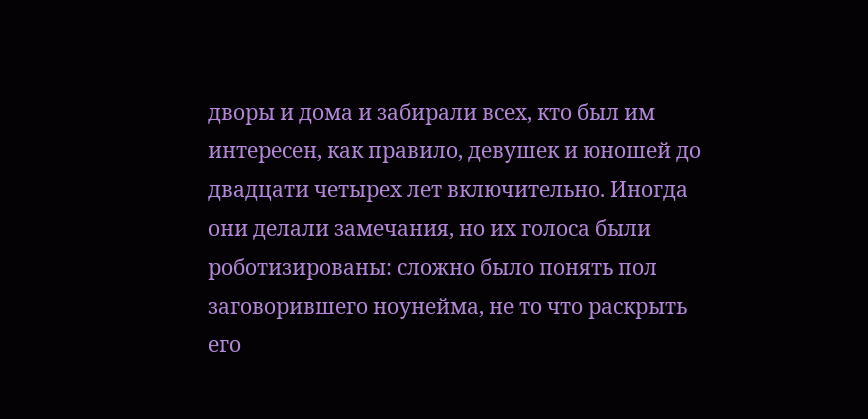дворы и дома и забирали всех, кто был им интересен, как правило, девушек и юношей до двадцати четырех лет включительно. Иногда они делали замечания, но их голоса были роботизированы: сложно было понять пол заговорившего ноунейма, не то что раскрыть его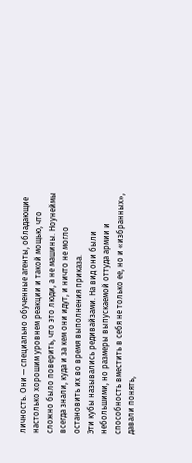личность. Они — специально обученные агенты, обладающие настолько хорошим уровнем реакции и такой мощью, что сложно было поверить, что это люди, а не машины. Ноунеймы всегда знали, куда и за кем они идут, и ничто не могло остановить их во время выполнения приказа.
Эти кубы назывались редивайзами. На вид они были небольшими, но размеры выпускаемой оттуда армии и способность вместить в себя не только ее, но и «избранных», давали понять,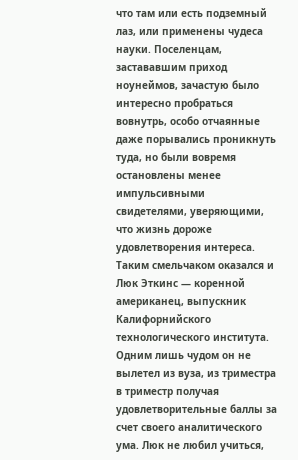что там или есть подземный лаз, или применены чудеса науки. Поселенцам, застававшим приход ноунеймов, зачастую было интересно пробраться вовнутрь, особо отчаянные даже порывались проникнуть туда, но были вовремя остановлены менее импульсивными свидетелями, уверяющими, что жизнь дороже удовлетворения интереса.
Таким смельчаком оказался и Люк Эткинс — коренной американец, выпускник Калифорнийского технологического института. Одним лишь чудом он не вылетел из вуза, из триместра в триместр получая удовлетворительные баллы за счет своего аналитического ума. Люк не любил учиться,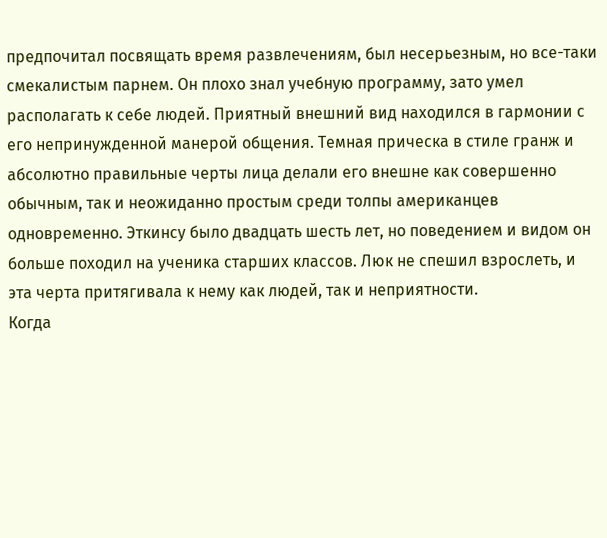предпочитал посвящать время развлечениям, был несерьезным, но все-таки смекалистым парнем. Он плохо знал учебную программу, зато умел располагать к себе людей. Приятный внешний вид находился в гармонии с его непринужденной манерой общения. Темная прическа в стиле гранж и абсолютно правильные черты лица делали его внешне как совершенно обычным, так и неожиданно простым среди толпы американцев одновременно. Эткинсу было двадцать шесть лет, но поведением и видом он больше походил на ученика старших классов. Люк не спешил взрослеть, и эта черта притягивала к нему как людей, так и неприятности.
Когда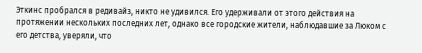Эткинс пробрался в редивайз, никто не удивился. Его удерживали от этого действия на протяжении нескольких последних лет, однако все городские жители, наблюдавшие за Люком с его детства, уверяли, что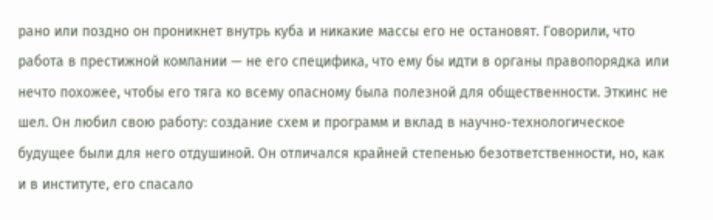рано или поздно он проникнет внутрь куба и никакие массы его не остановят. Говорили, что работа в престижной компании — не его специфика, что ему бы идти в органы правопорядка или нечто похожее, чтобы его тяга ко всему опасному была полезной для общественности. Эткинс не шел. Он любил свою работу: создание схем и программ и вклад в научно-технологическое будущее были для него отдушиной. Он отличался крайней степенью безответственности, но, как и в институте, его спасало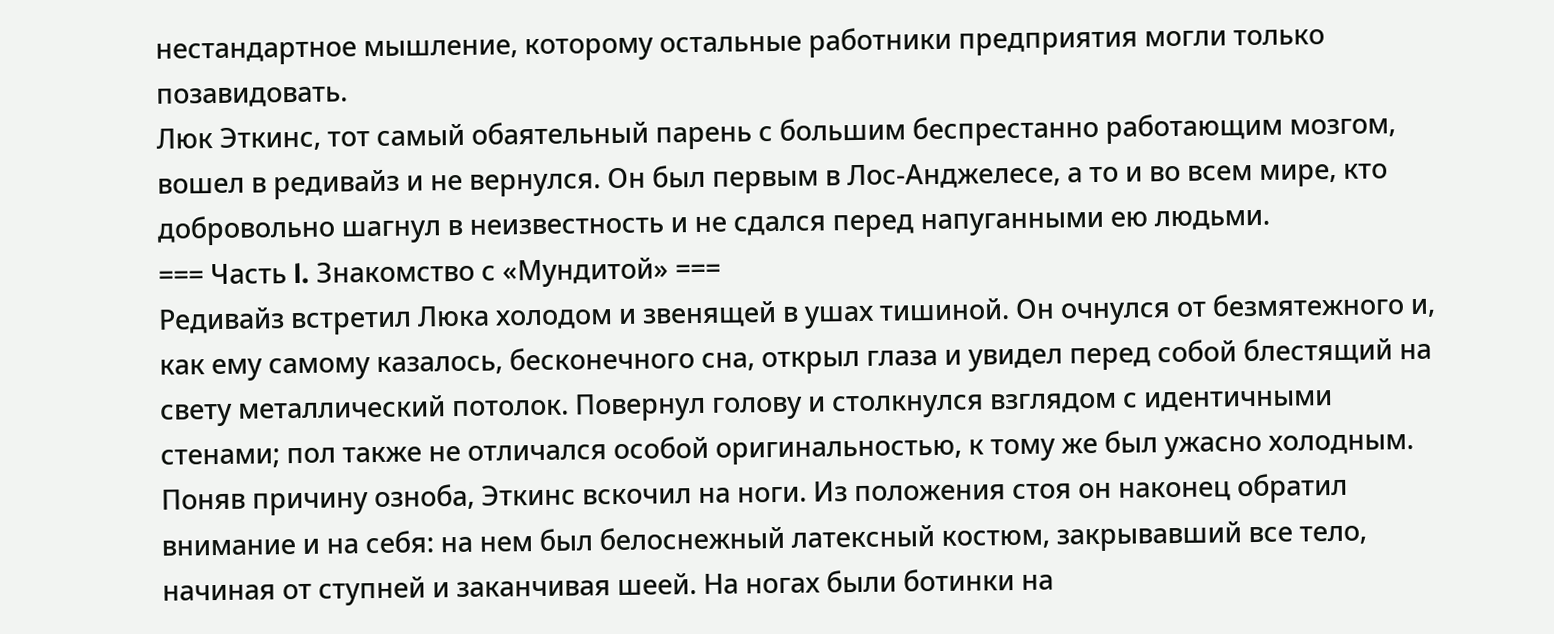нестандартное мышление, которому остальные работники предприятия могли только позавидовать.
Люк Эткинс, тот самый обаятельный парень с большим беспрестанно работающим мозгом, вошел в редивайз и не вернулся. Он был первым в Лос-Анджелесе, а то и во всем мире, кто добровольно шагнул в неизвестность и не сдался перед напуганными ею людьми.
=== Часть l. Знакомство с «Мундитой» ===
Редивайз встретил Люка холодом и звенящей в ушах тишиной. Он очнулся от безмятежного и, как ему самому казалось, бесконечного сна, открыл глаза и увидел перед собой блестящий на свету металлический потолок. Повернул голову и столкнулся взглядом с идентичными стенами; пол также не отличался особой оригинальностью, к тому же был ужасно холодным. Поняв причину озноба, Эткинс вскочил на ноги. Из положения стоя он наконец обратил внимание и на себя: на нем был белоснежный латексный костюм, закрывавший все тело, начиная от ступней и заканчивая шеей. На ногах были ботинки на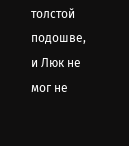толстой подошве, и Люк не мог не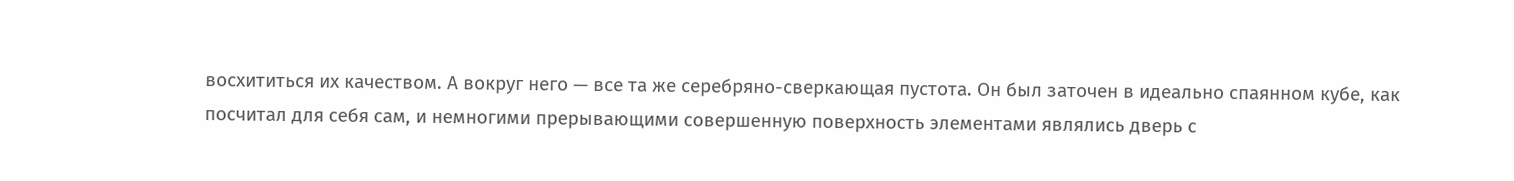восхититься их качеством. А вокруг него — все та же серебряно-сверкающая пустота. Он был заточен в идеально спаянном кубе, как посчитал для себя сам, и немногими прерывающими совершенную поверхность элементами являлись дверь с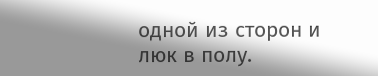одной из сторон и люк в полу.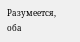Разумеется, оба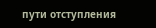пути отступления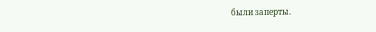были заперты.